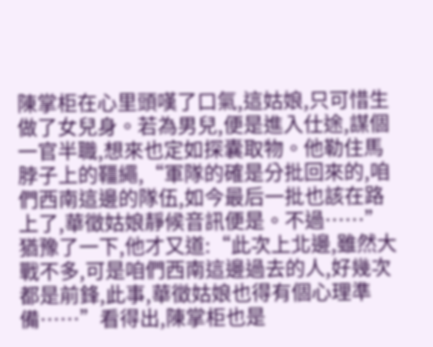陳掌柜在心里頭嘆了口氣,這姑娘,只可惜生做了女兒身。若為男兒,便是進入仕途,謀個一官半職,想來也定如探囊取物。他勒住馬脖子上的韁繩,“軍隊的確是分批回來的,咱們西南這邊的隊伍,如今最后一批也該在路上了,華徵姑娘靜候音訊便是。不過……”猶豫了一下,他才又道:“此次上北邊,雖然大戰不多,可是咱們西南這邊過去的人,好幾次都是前鋒,此事,華徵姑娘也得有個心理準備……”看得出,陳掌柜也是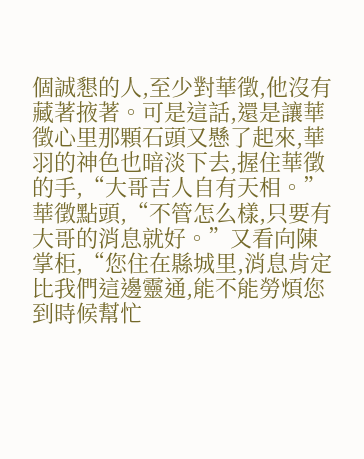個誠懇的人,至少對華徵,他沒有藏著掖著。可是這話,還是讓華徵心里那顆石頭又懸了起來,華羽的神色也暗淡下去,握住華徵的手,“大哥吉人自有天相。”華徵點頭,“不管怎么樣,只要有大哥的消息就好。”又看向陳掌柜,“您住在縣城里,消息肯定比我們這邊靈通,能不能勞煩您到時候幫忙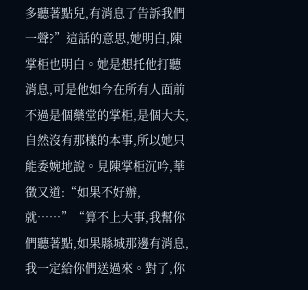多聽著點兒,有消息了告訴我們一聲?”這話的意思,她明白,陳掌柜也明白。她是想托他打聽消息,可是他如今在所有人面前不過是個藥堂的掌柜,是個大夫,自然沒有那樣的本事,所以她只能委婉地說。見陳掌柜沉吟,華徵又道:“如果不好辦,就……”“算不上大事,我幫你們聽著點,如果縣城那邊有消息,我一定給你們送過來。對了,你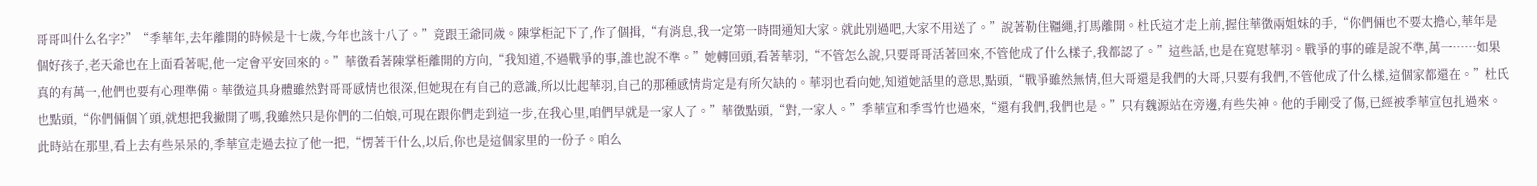哥哥叫什么名字?”“季華年,去年離開的時候是十七歲,今年也該十八了。”竟跟王爺同歲。陳掌柜記下了,作了個揖,“有消息,我一定第一時間通知大家。就此別過吧,大家不用送了。”說著勒住韁繩,打馬離開。杜氏這才走上前,握住華徵兩姐妹的手,“你們倆也不要太擔心,華年是個好孩子,老天爺也在上面看著呢,他一定會平安回來的。”華徵看著陳掌柜離開的方向,“我知道,不過戰爭的事,誰也說不準。”她轉回頭,看著華羽,“不管怎么說,只要哥哥活著回來,不管他成了什么樣子,我都認了。”這些話,也是在寬慰華羽。戰爭的事的確是說不準,萬一……如果真的有萬一,他們也要有心理準備。華徵這具身體雖然對哥哥感情也很深,但她現在有自己的意識,所以比起華羽,自己的那種感情肯定是有所欠缺的。華羽也看向她,知道她話里的意思,點頭,“戰爭雖然無情,但大哥還是我們的大哥,只要有我們,不管他成了什么樣,這個家都還在。”杜氏也點頭,“你們倆個丫頭,就想把我撇開了嗎,我雖然只是你們的二伯娘,可現在跟你們走到這一步,在我心里,咱們早就是一家人了。”華徵點頭,“對,一家人。”季華宣和季雪竹也過來,“還有我們,我們也是。”只有魏源站在旁邊,有些失神。他的手剛受了傷,已經被季華宣包扎過來。此時站在那里,看上去有些呆呆的,季華宣走過去拉了他一把,“愣著干什么,以后,你也是這個家里的一份子。咱么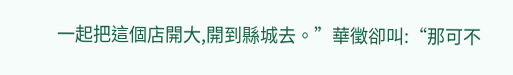一起把這個店開大,開到縣城去。”華徵卻叫:“那可不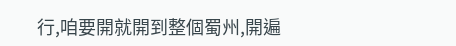行,咱要開就開到整個蜀州,開遍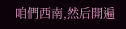咱們西南,然后開遍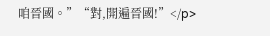咱晉國。”“對,開遍晉國!”</p>